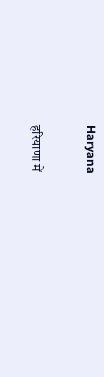Haryana

हरियाणा में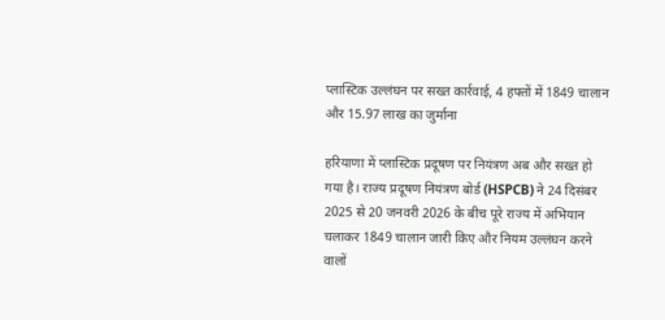प्लास्टिक उल्लंघन पर सख्त कार्रवाई, 4 हफ्तों में 1849 चालान और 15.97 लाख का जुर्माना

हरियाणा में प्लास्टिक प्रदूषण पर नियंत्रण अब और सख्त हो गया है। राज्य प्रदूषण नियंत्रण बोर्ड (HSPCB) ने 24 दिसंबर 2025 से 20 जनवरी 2026 के बीच पूरे राज्य में अभियान चलाकर 1849 चालान जारी किए और नियम उल्लंघन करने वालों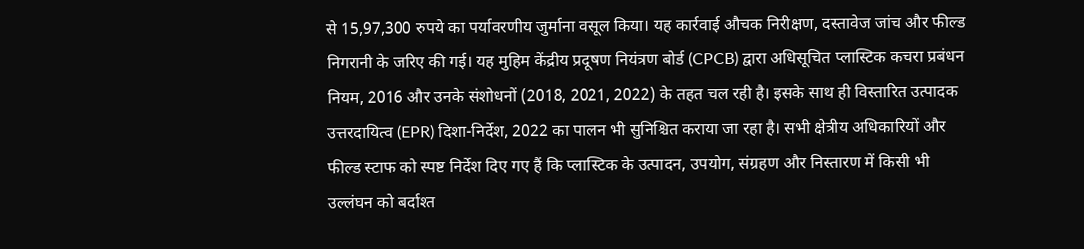से 15,97,300 रुपये का पर्यावरणीय जुर्माना वसूल किया। यह कार्रवाई औचक निरीक्षण, दस्तावेज जांच और फील्ड निगरानी के जरिए की गई। यह मुहिम केंद्रीय प्रदूषण नियंत्रण बोर्ड (CPCB) द्वारा अधिसूचित प्लास्टिक कचरा प्रबंधन नियम, 2016 और उनके संशोधनों (2018, 2021, 2022) के तहत चल रही है। इसके साथ ही विस्तारित उत्पादक उत्तरदायित्व (EPR) दिशा-निर्देश, 2022 का पालन भी सुनिश्चित कराया जा रहा है। सभी क्षेत्रीय अधिकारियों और फील्ड स्टाफ को स्पष्ट निर्देश दिए गए हैं कि प्लास्टिक के उत्पादन, उपयोग, संग्रहण और निस्तारण में किसी भी उल्लंघन को बर्दाश्त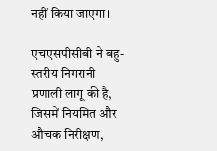नहीं किया जाएगा।

एचएसपीसीबी ने बहु-स्तरीय निगरानी प्रणाली लागू की है, जिसमें नियमित और औचक निरीक्षण,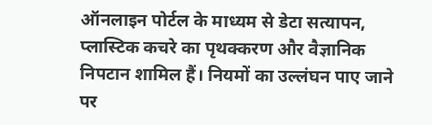ऑनलाइन पोर्टल के माध्यम से डेटा सत्यापन, प्लास्टिक कचरे का पृथक्करण और वैज्ञानिक निपटान शामिल हैं। नियमों का उल्लंघन पाए जाने पर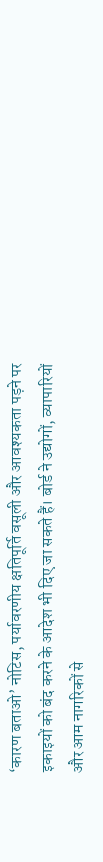‘कारण बताओ’ नोटिस, पर्यावरणीय क्षतिपूर्ति वसूली और आवश्यकता पड़ने पर इकाइयों को बंद करने के आदेश भी दिए जा सकते हैं। बोर्ड ने उद्योगों, व्यापारियों और आम नागरिकों से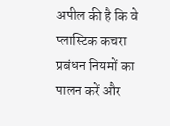अपील की है कि वे प्लास्टिक कचरा प्रबंधन नियमों का पालन करें और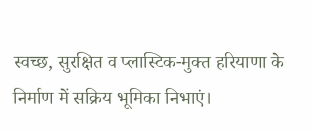स्वच्छ, सुरक्षित व प्लास्टिक-मुक्त हरियाणा के निर्माण में सक्रिय भूमिका निभाएं।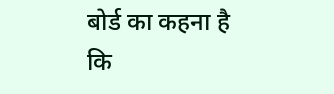बोर्ड का कहना है कि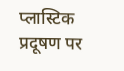प्लास्टिक प्रदूषण पर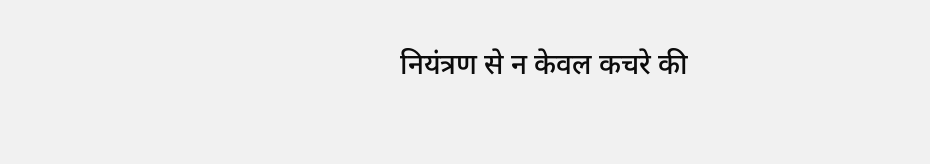नियंत्रण से न केवल कचरे की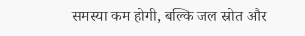समस्या कम होगी, बल्कि जल स्रोत और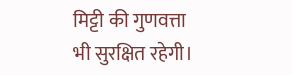मिट्टी की गुणवत्ता भी सुरक्षित रहेगी।